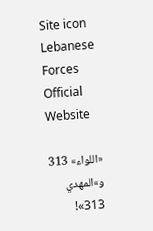Site icon Lebanese Forces Official Website

«اللواء» 313 و»المهدي 313»!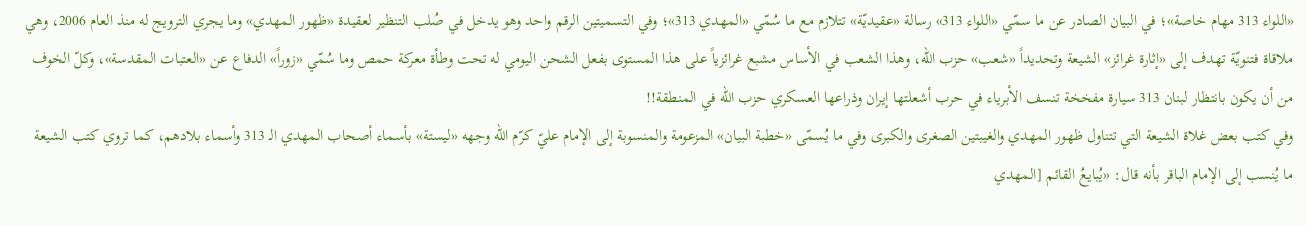«اللواء 313 مهام خاصة»؛ في البيان الصادر عن ما سمّي «اللواء 313» رسالة «عقيديّة» تتلازم مع ما سُمّي «المهدي 313»؛ وفي التسميتين الرقم واحد وهو يدخل في صُلب التنظير لعقيدة «ظهور المهدي» وما يجري الترويج له منذ العام 2006، وهي ملاقاة فتنويّة تهدف إلى «إثارة غرائز» الشيعة وتحديداً «شعب» حزب الله، وهذا الشعب في الأساس مشبع غرائزياً على هذا المستوى بفعل الشحن اليومي له تحت وطأة معركة حمص وما سُمّي «زوراً» الدفاع عن «العتبات المقدسة»، وكلّ الخوف من أن يكون بانتظار لبنان 313 سيارة مفخخة تنسف الأبرياء في حرب أشعلتها إيران وذراعها العسكري حزب الله في المنطقة!!
وفي كتب بعض غلاة الشيعة التي تتناول ظهور المهدي والغيبتين الصغرى والكبرى وفي ما يُسمّى «خطبة البيان» المزعومة والمنسوبة إلى الإمام عليّ كرّم الله وجهه «ليستة» بأسماء أصحاب المهدي الـ 313 وأسماء بلادهم، كما تروي كتب الشيعة ما يُنسب إلى الإمام الباقر بأنه قال: «يُبايعُ القائم [المهدي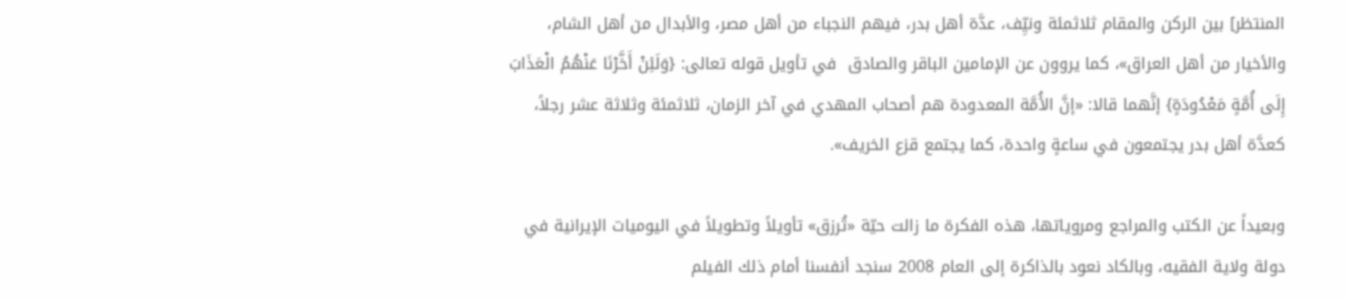المنتظر] بين الركن والمقام ثلاثمئة ونيِّف، عدَّة أهل بدر، فيهم النجباء من أهل مصر، والأبدال من أهل الشام، والأخيار من أهل العراق»، كما يروون عن الإمامين الباقر والصادق  في تأويل قوله تعالى: {وَلَئِنْ أَخَّرْنَا عَنْهُمُ الْعَذَابَ إِلَى أُمَّةٍ مَعْدُودَةٍ} إنَّهما قالا: «إنَّ الأُمَّة المعدودة هم أصحاب المهدي في آخر الزمان، ثلاثمئة وثلاثة عشر رجلاً، كعدَّة أهل بدر يجتمعون في ساعةٍ واحدة، كما يجتمع قزع الخريف».

وبعيداً عن الكتب والمراجع ومروياتها، هذه الفكرة ما زالت حيّة «تُرزق» تأويلاً وتطويلاً في اليوميات الإيرانية في دولة ولاية الفقيه، وبالكاد نعود بالذاكرة إلى العام 2008 سنجد أنفسنا أمام ذلك الفيلم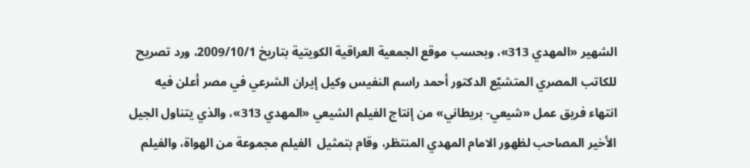الشهير «المهدي 313»، وبحسب موقع الجمعية العراقية الكويتية بتاريخ 2009/10/1، ورد تصريح للكاتب المصري المتشيّع الدكتور أحمد راسم النفيس وكيل إيران الشرعي في مصر أعلن فيه انتهاء فريق عمل «شيعي- بريطاني» من إنتاج الفيلم الشيعي «المهدي 313»، والذي يتناول الجيل الأخير المصاحب لظهور الامام المهدي المنتظر، وقام بتمثيل  الفيلم مجموعة من الهواة، والفيلم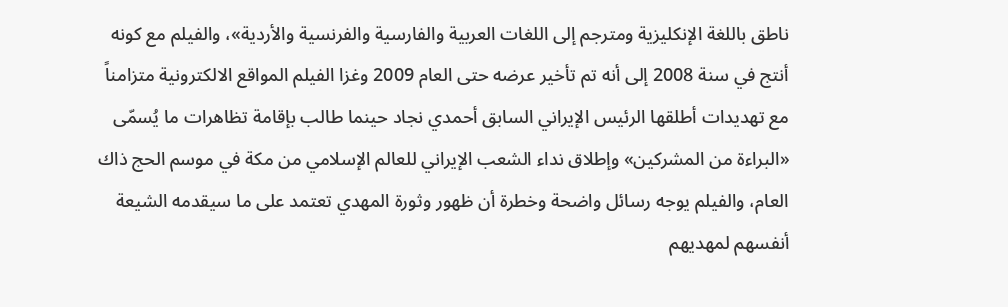ناطق باللغة الإنكليزية ومترجم إلى اللغات العربية والفارسية والفرنسية والأردية»، والفيلم مع كونه أنتج في سنة 2008 إلى أنه تم تأخير عرضه حتى العام 2009 وغزا الفيلم المواقع الالكترونية متزامناً مع تهديدات أطلقها الرئيس الإيراني السابق أحمدي نجاد حينما طالب بإقامة تظاهرات ما يُسمّى «البراءة من المشركين» وإطلاق نداء الشعب الإيراني للعالم الإسلامي من مكة في موسم الحج ذاك العام، والفيلم يوجه رسائل واضحة وخطرة أن ظهور وثورة المهدي تعتمد على ما سيقدمه الشيعة أنفسهم لمهديهم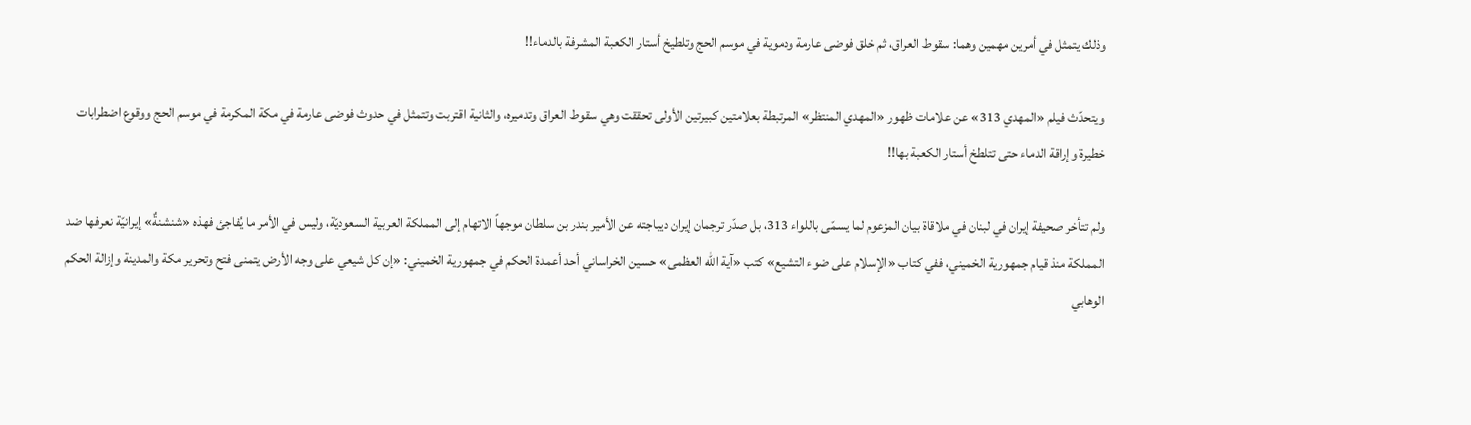وذلك يتمثل في أمرين مهمين وهما: سقوط العراق، ثم خلق فوضى عارمة ودموية في موسم الحج وتلطيخ أستار الكعبة المشرفة بالدماء!!

ويتحدّث فيلم «المهدي 313» عن علامات ظهور «المهدي المنتظر» المرتبطة بعلامتين كبيرتين الأولى تحققت وهي سقوط العراق وتدميره، والثانية اقتربت وتتمثل في حدوث فوضى عارمة في مكة المكرمة في موسم الحج ووقوع اضطرابات خطيرة وإراقة الدماء حتى تتلطخ أستار الكعبة بها!!

ولم تتأخر صحيفة إيران في لبنان في ملاقاة بيان المزعوم لما يسمّى باللواء 313، بل صدّر ترجمان إيران ديباجته عن الأمير بندر بن سلطان موجهاً الاتهام إلى المملكة العربية السعوديّة، وليس في الأمر ما يُفاجئ فهذه «شنشنةٌ» إيرانيّة نعرفها ضد المملكة منذ قيام جمهورية الخميني، ففي كتاب «الإسلام على ضوء التشيع» كتب «آية الله العظمى» حسين الخراساني أحد أعمدة الحكم في جمهورية الخميني: «إن كل شيعي على وجه الأرض يتمنى فتح وتحرير مكة والمدينة وإزالة الحكم الوهابي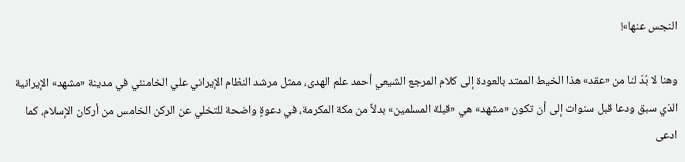النجس عنها»!

وهنا لا بُدّ لنا من «عقد» هذا الخيط الممتد بالعودة إلى كلام المرجع الشيعي أحمد علم الهدى، ممثل مرشد النظام الإيراني علي الخامنئي في مدينة «مشهد» الإيرانية الذي سبق ودعا قبل سنوات إلى أن تكون «مشهد» هي «قبلة المسلمين» بدلاً من مكة المكرمة، في دعوةٍ واضحة للتخلي عن الركن الخامس من أركان الإسلام، كما ادعى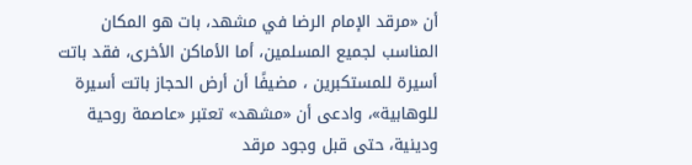أن «مرقد الإمام الرضا في مشهد، بات هو المكان المناسب لجميع المسلمين، أما الأماكن الأخرى، فقد باتت أسيرة للمستكبرين ، مضيفًا أن أرض الحجاز باتت أسيرة للوهابية»، وادعى أن «مشهد» تعتبر «عاصمة روحية ودينية، حتى قبل وجود مرقد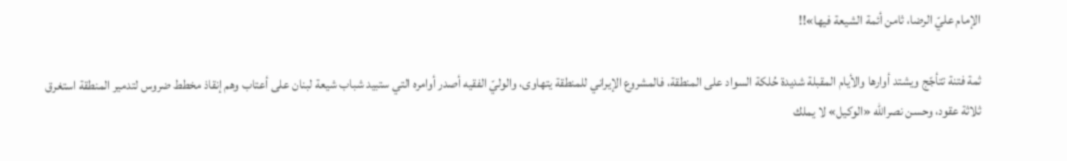الإمام عليّ الرضا، ثامن أئمة الشيعة فيها»!!

ثمة فتنة تتأجّج ويشتد أوارها والأيام المقبلة شديدة حُلكة السواد على المنطقة، فالمشروع الإيراني للمنطقة يتهاوى، والوليّ الفقيه أصدر أوامره التي ستبيد شباب شيعة لبنان على أعتاب وهم إنقاذ مخطط ضروس لتدمير المنطقة استغرق ثلاثة عقود، وحسن نصرالله «الوكيل» لا يملك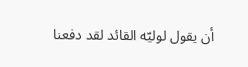أن يقول لوليّه القائد لقد دفعنا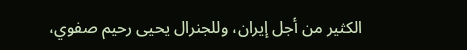الكثير من أجل إيران، وللجنرال يحيى رحيم صفوي،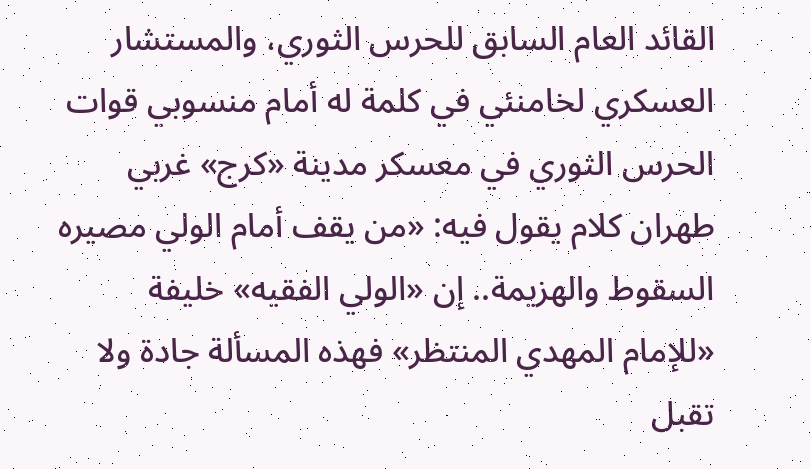القائد العام السابق للحرس الثوري، والمستشار العسكري لخامنئي في كلمة له أمام منسوبي قوات الحرس الثوري في معسكر مدينة «كرج» غربي طهران كلام يقول فيه: «من يقف أمام الولي مصيره السقوط والهزيمة.. إن «الولي الفقيه» خليفة «للإمام المهدي المنتظر» فهذه المسألة جادة ولا تقبل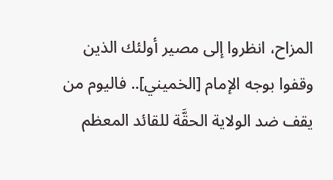المزاح، انظروا إلى مصير أولئك الذين وقفوا بوجه الإمام [الخميني].. فاليوم من يقف ضد الولاية الحقَّة للقائد المعظم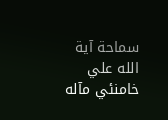سماحة آية الله علي خامنئي مآله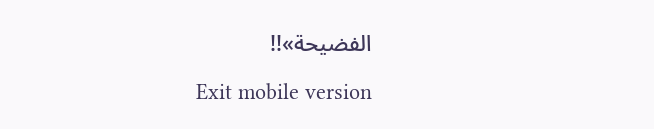الفضيحة»!!

Exit mobile version